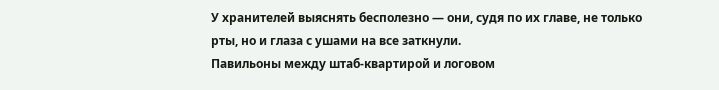У хранителей выяснять бесполезно — они, судя по их главе, не только рты, но и глаза с ушами на все заткнули.
Павильоны между штаб-квартирой и логовом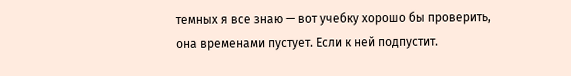темных я все знаю — вот учебку хорошо бы проверить, она временами пустует. Если к ней подпустит.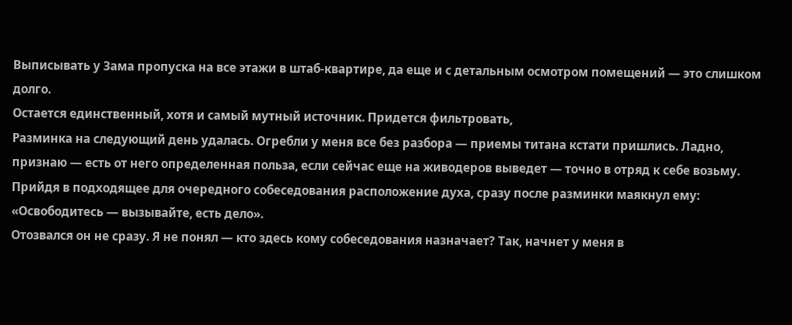Выписывать у Зама пропуска на все этажи в штаб-квартире, да еще и с детальным осмотром помещений — это слишком долго.
Остается единственный, хотя и самый мутный источник. Придется фильтровать,
Разминка на следующий день удалась. Огребли у меня все без разбора — приемы титана кстати пришлись. Ладно, признаю — есть от него определенная польза, если сейчас еще на живодеров выведет — точно в отряд к себе возьму.
Прийдя в подходящее для очередного собеседования расположение духа, сразу после разминки маякнул ему: «Освободитесь — вызывайте, есть дело».
Отозвался он не сразу. Я не понял — кто здесь кому собеседования назначает? Так, начнет у меня в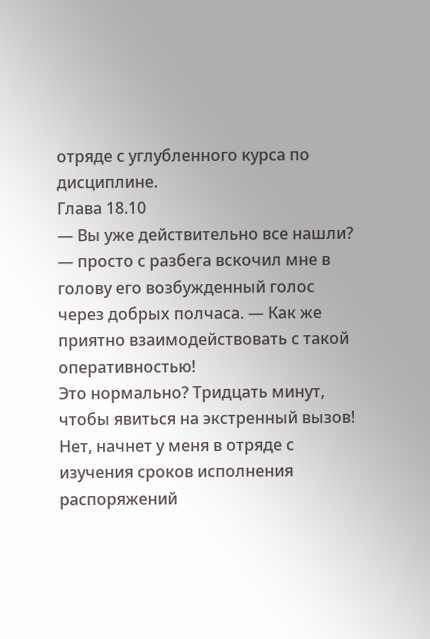отряде с углубленного курса по дисциплине.
Глава 18.10
— Вы уже действительно все нашли? — просто с разбега вскочил мне в голову его возбужденный голос через добрых полчаса. — Как же приятно взаимодействовать с такой оперативностью!
Это нормально? Тридцать минут, чтобы явиться на экстренный вызов! Нет, начнет у меня в отряде с изучения сроков исполнения распоряжений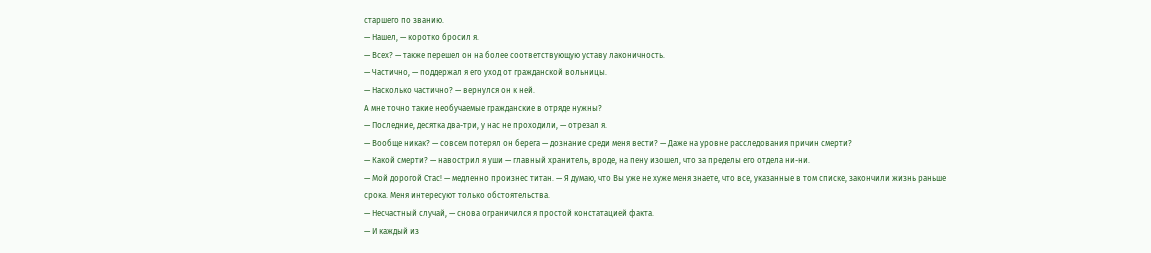старшего по званию.
— Нашел, — коротко бросил я.
— Всех? — также перешел он на более соответствующую уставу лаконичность.
— Частично, — поддержал я его уход от гражданской вольницы.
— Насколько частично? — вернулся он к ней.
А мне точно такие необучаемые гражданские в отряде нужны?
— Последние, десятка два-три, у нас не проходили, — отрезал я.
— Вообще никак? — совсем потерял он берега — дознание среди меня вести? — Даже на уровне расследования причин смерти?
— Какой смерти? — навострил я уши — главный хранитель, вроде, на пену изошел, что за пределы его отдела ни-ни.
— Мой дорогой Стас! — медленно произнес титан. — Я думаю, что Вы уже не хуже меня знаете, что все, указанные в том списке, закончили жизнь раньше срока. Меня интересуют только обстоятельства.
— Несчастный случай, — снова ограничился я простой констатацией факта.
— И каждый из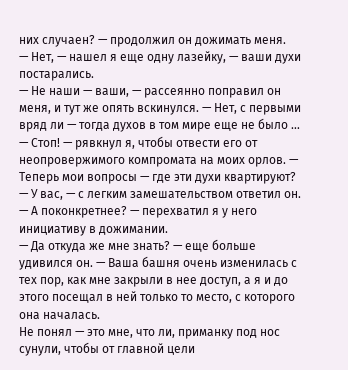них случаен? — продолжил он дожимать меня.
— Нет, — нашел я еще одну лазейку, — ваши духи постарались.
— Не наши — ваши, — рассеянно поправил он меня, и тут же опять вскинулся. — Нет, с первыми вряд ли — тогда духов в том мире еще не было …
— Стоп! — рявкнул я, чтобы отвести его от неопровержимого компромата на моих орлов. — Теперь мои вопросы — где эти духи квартируют?
— У вас, — с легким замешательством ответил он.
— А поконкретнее? — перехватил я у него инициативу в дожимании.
— Да откуда же мне знать? — еще больше удивился он. — Ваша башня очень изменилась с тех пор, как мне закрыли в нее доступ, а я и до этого посещал в ней только то место, с которого она началась.
Не понял — это мне, что ли, приманку под нос сунули, чтобы от главной цели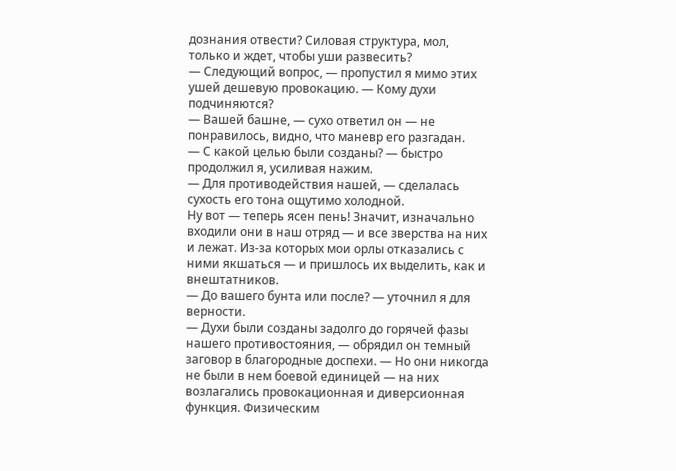дознания отвести? Силовая структура, мол, только и ждет, чтобы уши развесить?
— Следующий вопрос, — пропустил я мимо этих ушей дешевую провокацию. — Кому духи подчиняются?
— Вашей башне, — сухо ответил он — не понравилось, видно, что маневр его разгадан.
— С какой целью были созданы? — быстро продолжил я, усиливая нажим.
— Для противодействия нашей, — сделалась сухость его тона ощутимо холодной.
Ну вот — теперь ясен пень! Значит, изначально входили они в наш отряд — и все зверства на них и лежат. Из-за которых мои орлы отказались с ними якшаться — и пришлось их выделить, как и внештатников.
— До вашего бунта или после? — уточнил я для верности.
— Духи были созданы задолго до горячей фазы нашего противостояния, — обрядил он темный заговор в благородные доспехи. — Но они никогда не были в нем боевой единицей — на них возлагались провокационная и диверсионная функция. Физическим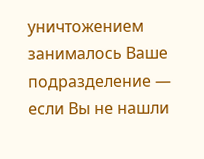уничтожением занималось Ваше подразделение — если Вы не нашли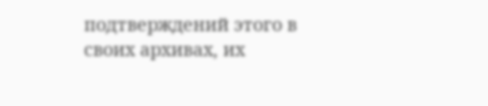подтверждений этого в своих архивах, их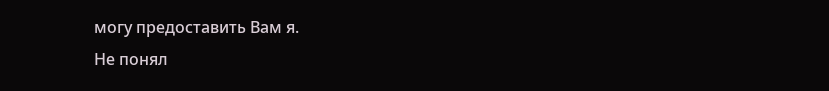могу предоставить Вам я.
Не понял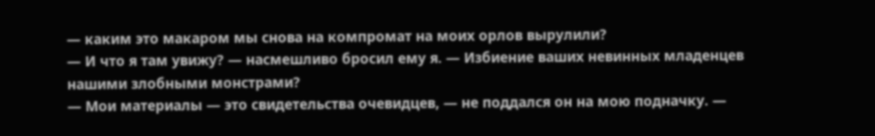— каким это макаром мы снова на компромат на моих орлов вырулили?
— И что я там увижу? — насмешливо бросил ему я. — Избиение ваших невинных младенцев нашими злобными монстрами?
— Мои материалы — это свидетельства очевидцев, — не поддался он на мою подначку. —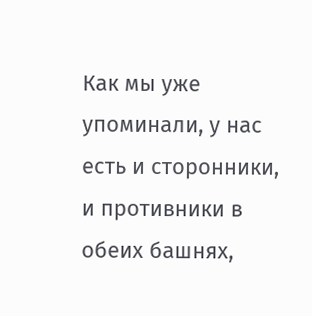Как мы уже упоминали, у нас есть и сторонники, и противники в обеих башнях,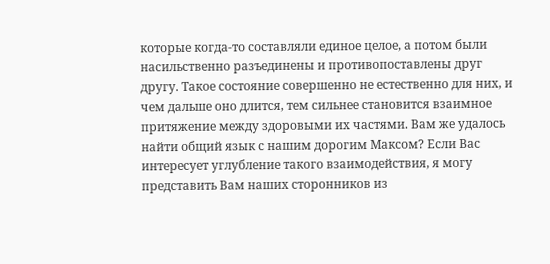которые когда-то составляли единое целое, а потом были насильственно разъединены и противопоставлены друг другу. Такое состояние совершенно не естественно для них, и чем дальше оно длится, тем сильнее становится взаимное притяжение между здоровыми их частями. Вам же удалось найти общий язык с нашим дорогим Максом? Если Вас интересует углубление такого взаимодействия, я могу представить Вам наших сторонников из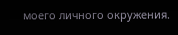моего личного окружения.